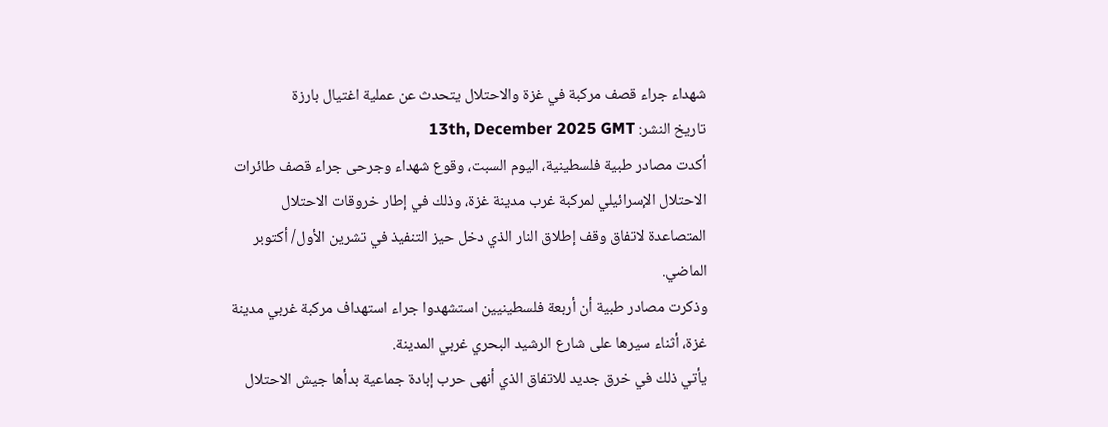شهداء جراء قصف مركبة في غزة والاحتلال يتحدث عن عملية اغتيال بارزة
تاريخ النشر: 13th, December 2025 GMT
أكدت مصادر طبية فلسطينية، اليوم السبت، وقوع شهداء وجرحى جراء قصف طائرات الاحتلال الإسرائيلي لمركبة غرب مدينة غزة، وذلك في إطار خروقات الاحتلال المتصاعدة لاتفاق وقف إطلاق النار الذي دخل حيز التنفيذ في تشرين الأول/ أكتوبر الماضي.
وذكرت مصادر طبية أن أربعة فلسطينيين استشهدوا جراء استهداف مركبة غربي مدينة غزة، أثناء سيرها على شارع الرشيد البحري غربي المدينة.
يأتي ذلك في خرق جديد للاتفاق الذي أنهى حرب إبادة جماعية بدأها جيش الاحتلال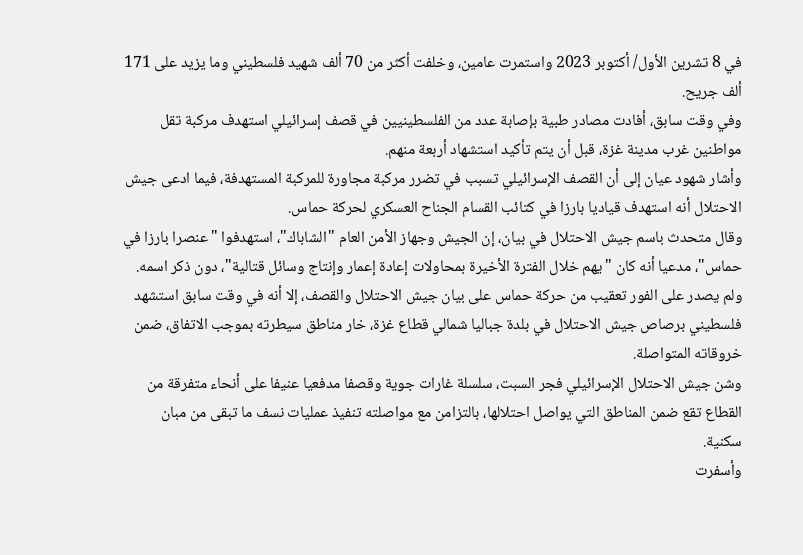في 8 تشرين الأول/ أكتوبر 2023 واستمرت عامين، وخلفت أكثر من 70 ألف شهيد فلسطيني وما يزيد على 171 ألف جريح.
وفي وقت سابق، أفادت مصادر طبية بإصابة عدد من الفلسطينيين في قصف إسرائيلي استهدف مركبة تقل مواطنين غرب مدينة غزة، قبل أن يتم تأكيد استشهاد أربعة منهم.
وأشار شهود عيان إلى أن القصف الإسرائيلي تسبب في تضرر مركبة مجاورة للمركبة المستهدفة، فيما ادعى جيش الاحتلال أنه استهدف قياديا بارزا في كتائب القسام الجناح العسكري لحركة حماس.
وقال متحدث باسم جيش الاحتلال في بيان، إن الجيش وجهاز الأمن العام "الشاباك"، استهدفوا "عنصرا بارزا في حماس"، مدعيا أنه كان "يهم خلال الفترة الأخيرة بمحاولات إعادة إعمار وإنتاج وسائل قتالية"، دون ذكر اسمه.
ولم يصدر على الفور تعقيب من حركة حماس على بيان جيش الاحتلال والقصف، إلا أنه في وقت سابق استشهد فلسطيني برصاص جيش الاحتلال في بلدة جباليا شمالي قطاع غزة، خار مناطق سيطرته بموجب الاتفاق، ضمن خروقاته المتواصلة.
وشن جيش الاحتلال الإسرائيلي فجر السبت، سلسلة غارات جوية وقصفا مدفعيا عنيفا على أنحاء متفرقة من القطاع تقع ضمن المناطق التي يواصل احتلالها، بالتزامن مع مواصلته تنفيذ عمليات نسف ما تبقى من مبان سكنية.
وأسفرت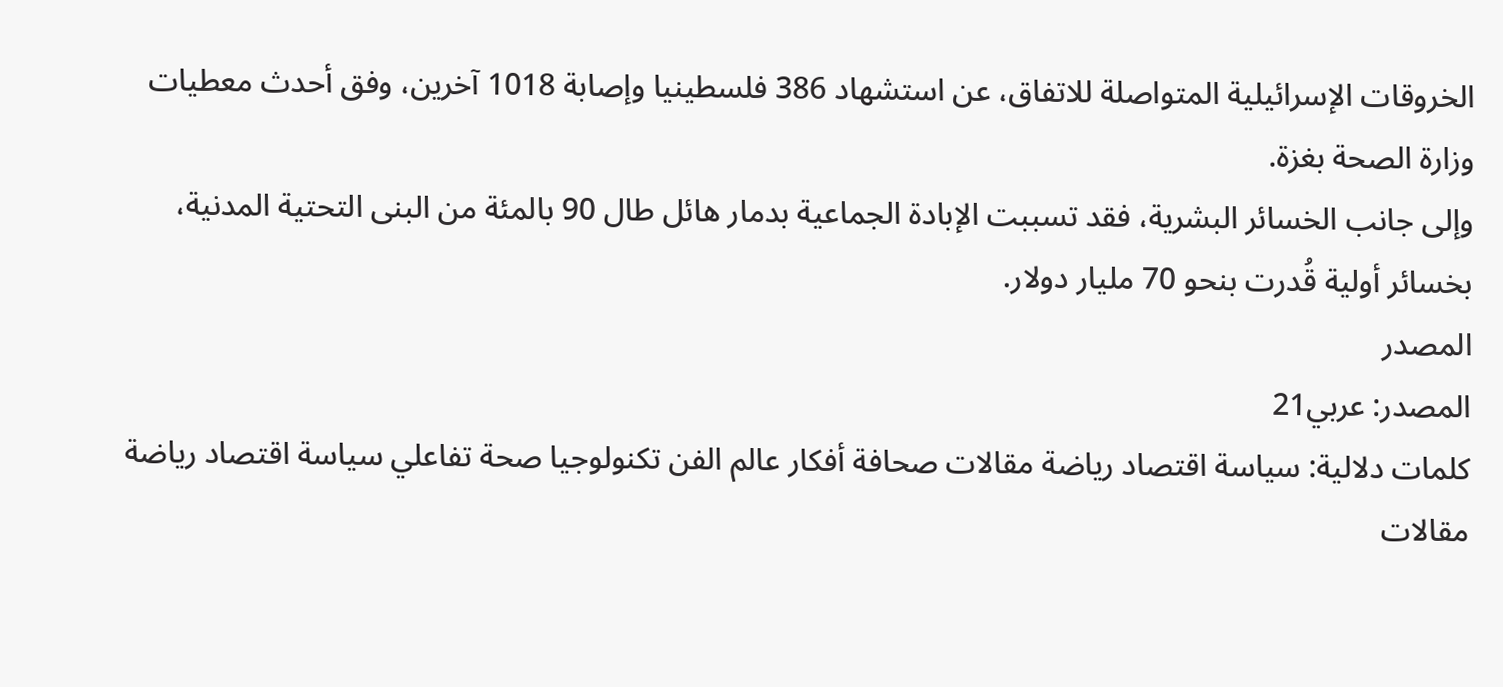الخروقات الإسرائيلية المتواصلة للاتفاق، عن استشهاد 386 فلسطينيا وإصابة 1018 آخرين، وفق أحدث معطيات وزارة الصحة بغزة.
وإلى جانب الخسائر البشرية، فقد تسببت الإبادة الجماعية بدمار هائل طال 90 بالمئة من البنى التحتية المدنية، بخسائر أولية قُدرت بنحو 70 مليار دولار.
المصدر
المصدر: عربي21
كلمات دلالية: سياسة اقتصاد رياضة مقالات صحافة أفكار عالم الفن تكنولوجيا صحة تفاعلي سياسة اقتصاد رياضة مقالات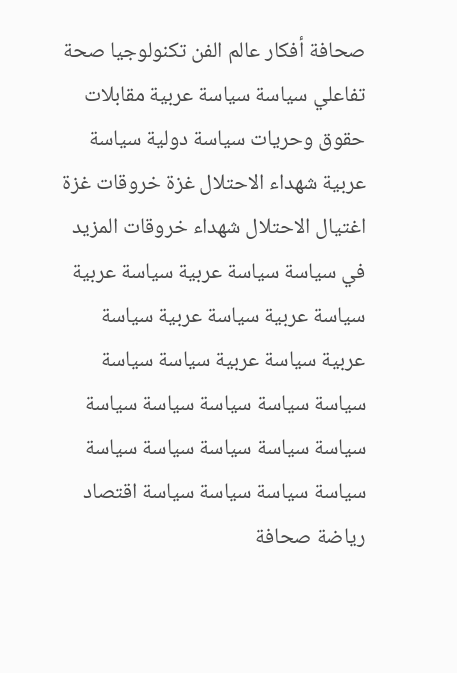صحافة أفكار عالم الفن تكنولوجيا صحة تفاعلي سياسة سياسة عربية مقابلات حقوق وحريات سياسة دولية سياسة عربية شهداء الاحتلال غزة خروقات غزة اغتيال الاحتلال شهداء خروقات المزيد في سياسة سياسة عربية سياسة عربية سياسة عربية سياسة عربية سياسة عربية سياسة عربية سياسة سياسة سياسة سياسة سياسة سياسة سياسة سياسة سياسة سياسة سياسة سياسة سياسة سياسة سياسة سياسة اقتصاد رياضة صحافة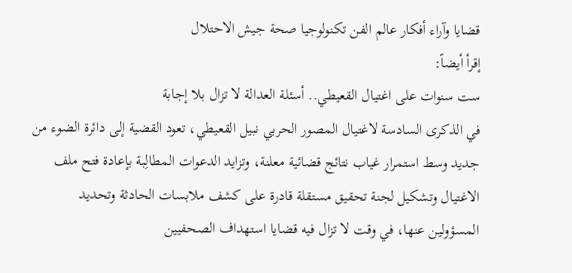قضايا وآراء أفكار عالم الفن تكنولوجيا صحة جیش الاحتلال
إقرأ أيضاً:
ست سنوات على اغتيال القعيطي.. أسئلة العدالة لا تزال بلا إجابة
في الذكرى السادسة لاغتيال المصور الحربي نبيل القعيطي، تعود القضية إلى دائرة الضوء من جديد وسط استمرار غياب نتائج قضائية معلنة، وتزايد الدعوات المطالِبة بإعادة فتح ملف الاغتيال وتشكيل لجنة تحقيق مستقلة قادرة على كشف ملابسات الحادثة وتحديد المسؤولين عنها، في وقت لا تزال فيه قضايا استهداف الصحفيين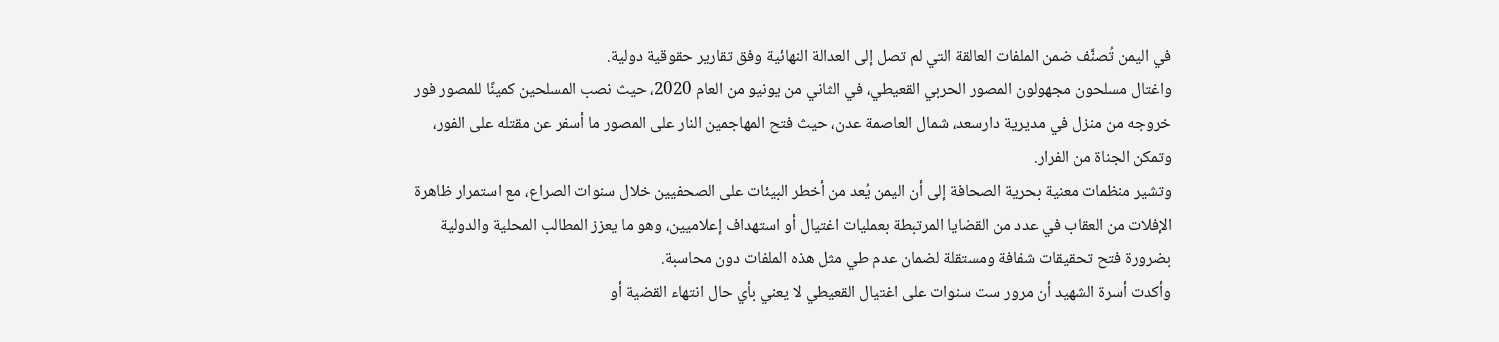في اليمن تُصنَّف ضمن الملفات العالقة التي لم تصل إلى العدالة النهائية وفق تقارير حقوقية دولية.
واغتال مسلحون مجهولون المصور الحربي القعيطي، في الثاني من يونيو من العام 2020، حيث نصب المسلحين كمينًا للمصور فور خروجه من منزل في مديرية دارسعد، شمال العاصمة عدن، حيث فتح المهاجمين النار على المصور ما أسفر عن مقتله على الفور، وتمكن الجناة من الفرار.
وتشير منظمات معنية بحرية الصحافة إلى أن اليمن يُعد من أخطر البيئات على الصحفيين خلال سنوات الصراع، مع استمرار ظاهرة الإفلات من العقاب في عدد من القضايا المرتبطة بعمليات اغتيال أو استهداف إعلاميين، وهو ما يعزز المطالب المحلية والدولية بضرورة فتح تحقيقات شفافة ومستقلة لضمان عدم طي مثل هذه الملفات دون محاسبة.
وأكدت أسرة الشهيد أن مرور ست سنوات على اغتيال القعيطي لا يعني بأي حال انتهاء القضية أو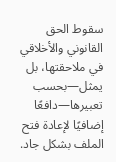سقوط الحق القانوني والأخلاقي في ملاحقتها، بل يمثل—بحسب تعبيرها—دافعًا إضافيًا لإعادة فتح الملف بشكل جاد.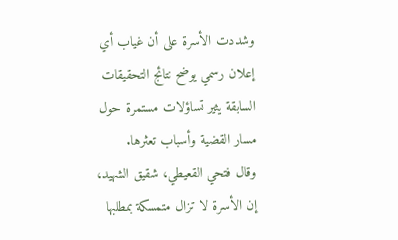وشددت الأسرة على أن غياب أي إعلان رسمي يوضح نتائج التحقيقات السابقة يثير تساؤلات مستمرة حول مسار القضية وأسباب تعثرها.
وقال فتحي القعيطي، شقيق الشهيد، إن الأسرة لا تزال متمسكة بمطلبها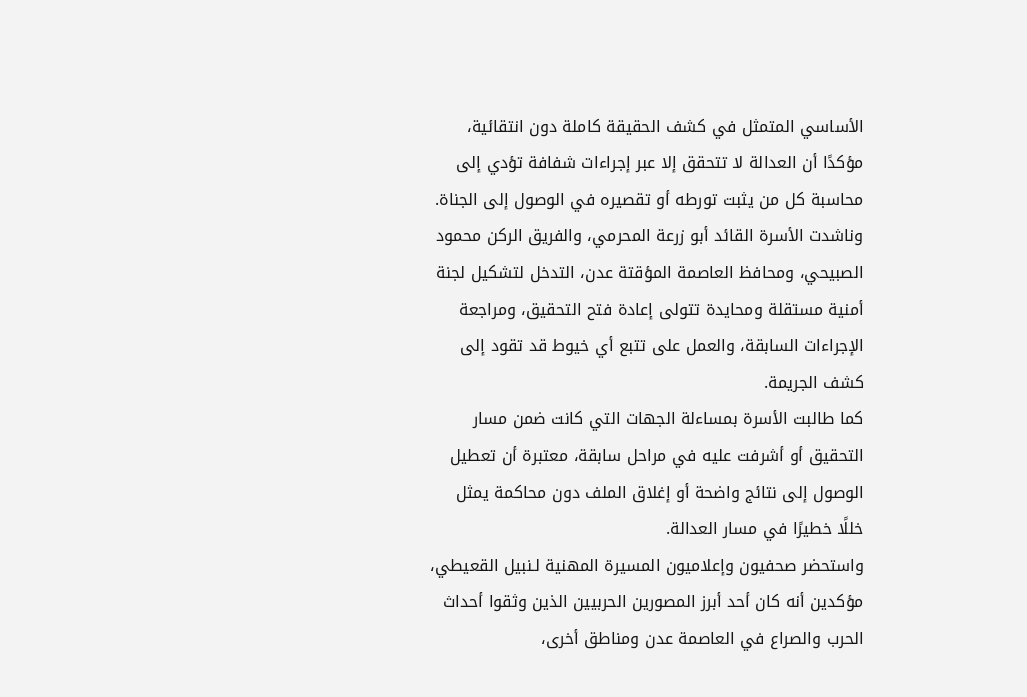الأساسي المتمثل في كشف الحقيقة كاملة دون انتقائية، مؤكدًا أن العدالة لا تتحقق إلا عبر إجراءات شفافة تؤدي إلى محاسبة كل من يثبت تورطه أو تقصيره في الوصول إلى الجناة.
وناشدت الأسرة القائد أبو زرعة المحرمي، والفريق الركن محمود الصبيحي، ومحافظ العاصمة المؤقتة عدن، التدخل لتشكيل لجنة أمنية مستقلة ومحايدة تتولى إعادة فتح التحقيق، ومراجعة الإجراءات السابقة، والعمل على تتبع أي خيوط قد تقود إلى كشف الجريمة.
كما طالبت الأسرة بمساءلة الجهات التي كانت ضمن مسار التحقيق أو أشرفت عليه في مراحل سابقة، معتبرة أن تعطيل الوصول إلى نتائج واضحة أو إغلاق الملف دون محاكمة يمثل خللًا خطيرًا في مسار العدالة.
واستحضر صحفيون وإعلاميون المسيرة المهنية لـنبيل القعيطي، مؤكدين أنه كان أحد أبرز المصورين الحربيين الذين وثقوا أحداث الحرب والصراع في العاصمة عدن ومناطق أخرى،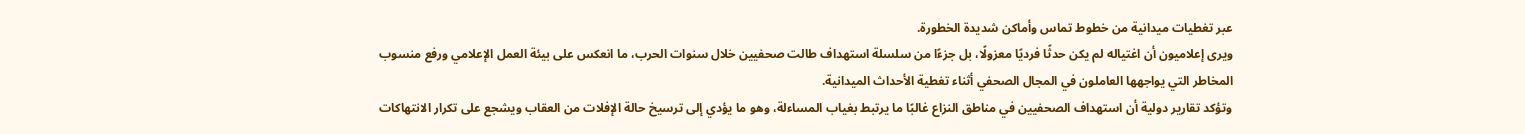عبر تغطيات ميدانية من خطوط تماس وأماكن شديدة الخطورة.
ويرى إعلاميون أن اغتياله لم يكن حدثًا فرديًا معزولًا، بل جزءًا من سلسلة استهداف طالت صحفيين خلال سنوات الحرب، ما انعكس على بيئة العمل الإعلامي ورفع منسوب المخاطر التي يواجهها العاملون في المجال الصحفي أثناء تغطية الأحداث الميدانية.
وتؤكد تقارير دولية أن استهداف الصحفيين في مناطق النزاع غالبًا ما يرتبط بغياب المساءلة، وهو ما يؤدي إلى ترسيخ حالة الإفلات من العقاب ويشجع على تكرار الانتهاكات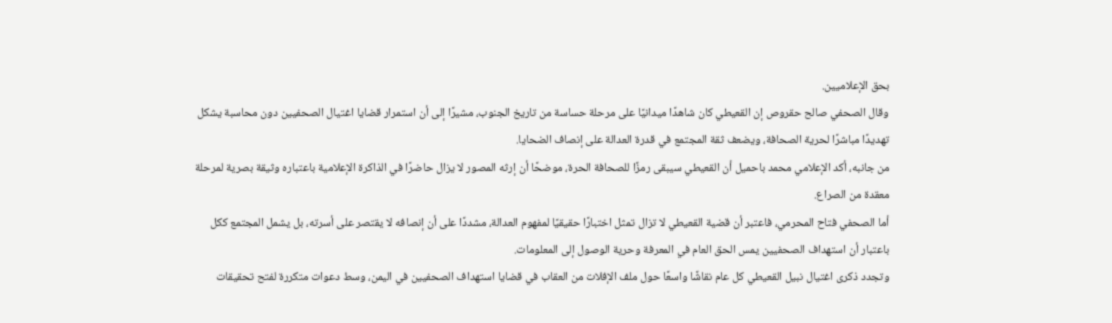بحق الإعلاميين.
وقال الصحفي صالح حقروص إن القعيطي كان شاهدًا ميدانيًا على مرحلة حساسة من تاريخ الجنوب، مشيرًا إلى أن استمرار قضايا اغتيال الصحفيين دون محاسبة يشكل تهديدًا مباشرًا لحرية الصحافة، ويضعف ثقة المجتمع في قدرة العدالة على إنصاف الضحايا.
من جانبه، أكد الإعلامي محمد باحميل أن القعيطي سيبقى رمزًا للصحافة الحرة، موضحًا أن إرثه المصور لا يزال حاضرًا في الذاكرة الإعلامية باعتباره وثيقة بصرية لمرحلة معقدة من الصراع.
أما الصحفي فتاح المحرمي، فاعتبر أن قضية القعيطي لا تزال تمثل اختبارًا حقيقيًا لمفهوم العدالة، مشددًا على أن إنصافه لا يقتصر على أسرته، بل يشمل المجتمع ككل باعتبار أن استهداف الصحفيين يمس الحق العام في المعرفة وحرية الوصول إلى المعلومات.
وتجدد ذكرى اغتيال نبيل القعيطي كل عام نقاشًا واسعًا حول ملف الإفلات من العقاب في قضايا استهداف الصحفيين في اليمن، وسط دعوات متكررة لفتح تحقيقات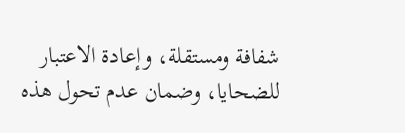شفافة ومستقلة، وإعادة الاعتبار للضحايا، وضمان عدم تحول هذه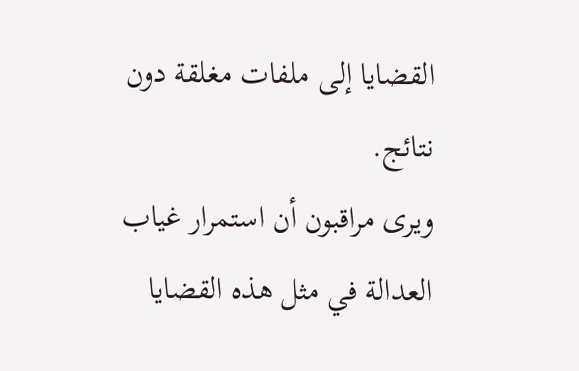القضايا إلى ملفات مغلقة دون نتائج.
ويرى مراقبون أن استمرار غياب العدالة في مثل هذه القضايا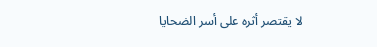لا يقتصر أثره على أسر الضحايا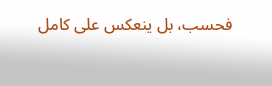فحسب، بل ينعكس على كامل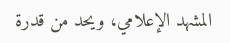المشهد الإعلامي، ويحد من قدرة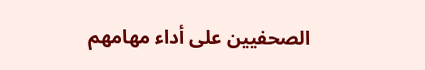الصحفيين على أداء مهامهم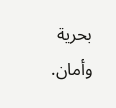بحرية وأمان.